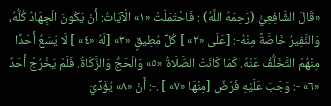«قَالَ الشَّافِعِيُّ (رَحِمَهُ اللَّهُ) : فَاحْتَمَلَتْ «١» الْآيَاتُ: أَنْ يَكُونَ الْجِهَادُ كُلُّهُ، وَالنَّفِيرُ خَاصَّةً مِنْهُ-: [عَلَى «٢» ] كُلِّ مُطِيقٍ «٣» [لَهُ «٤» ] لَا يَسَعُ أَحَدًا مِنْهُمْ التَّخَلُّفُ عَنْهُ. كَمَا كَانَتْ الصَّلَاةُ «٥» وَالْحَجُّ وَالزَّكَاةُ. فَلَمْ يَخْرُجْ أَحَدٌ «٦» -: وَجَبَ عَلَيْهِ فَرْضٌ [مِنْهَا «٧» ] .-: أَنْ «٨» يُؤَدِّيَ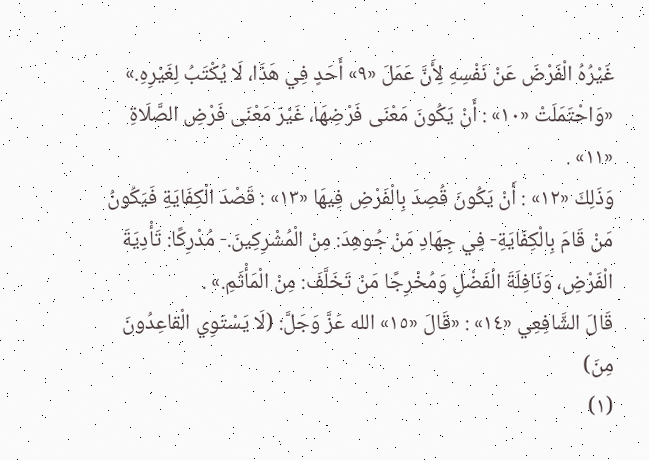غَيْرُهُ الْفَرْضَ عَنْ نَفْسِهِ لِأَنَّ عَمَلَ «٩» أَحَدٍ فِي هَذَا، لَا يُكْتَبُ لِغَيْرِهِ.»
«وَاحْتَمَلَتْ «١٠» : أَنْ يَكُونَ مَعْنَى فَرْضِهَا، غَيْرَ مَعْنَى فَرْضِ الصَّلَاةِ «١١» .
وَذَلِكَ «١٢» : أَنْ يَكُونَ قُصِدَ بِالْفَرْضِ فِيهَا «١٣» : قَصْدَ الْكِفَايَةِ فَيَكُونُ مَنْ قَامَ بِالْكِفَايَةِ- فِي جِهَادِ مَنْ جُوهِدَ: مِنْ الْمُشْرِكِينَ.- مُدْرِكًا: تَأْدِيَةَ الْفَرْضِ، وَنَافِلَةَ الْفَضْلِ وَمُخْرِجًا مَنْ تَخَلَّفَ: مِنْ الْمَأْثَمِ.» .
قَالَ الشَّافِعِي «١٤» : «قَالَ «١٥» الله عَزَّ وَجَلَّ: (لَا يَسْتَوِي الْقاعِدُونَ مِنَ)
(١)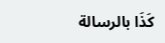كَذَا بالرسالة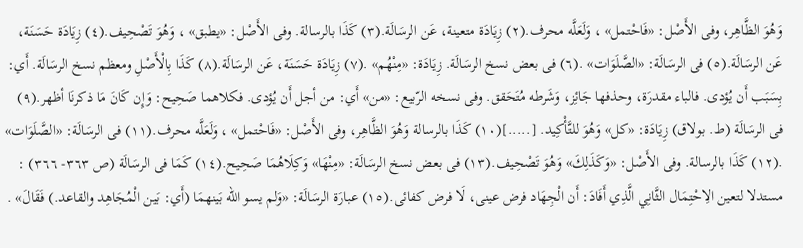وَهُوَ الظَّاهِر، وفى الأَصْل: «فَاحْتمل» ، وَلَعَلَّه محرف.(٢) زِيَادَة متعينة، عَن الرسَالَة.(٣) كَذَا بالرسالة. وفى الأَصْل: «يطبق» ، وَهُوَ تَصْحِيف.(٤) زِيَادَة حَسَنَة، عَن الرسَالَة.(٥) فى الرسَالَة: «الصَّلَوَات» .(٦) فى بعض نسخ الرسَالَة. زِيَادَة: «مِنْهُم» .(٧) زِيَادَة حَسَنَة، عَن الرسَالَة.(٨) كَذَا بِالْأَصْلِ ومعظم نسخ الرسَالَة. أَي: بِسَبَب أَن يُؤدى. فالباء مقدرَة، وحذفها جَائِز، وَشَرطه مُتَحَقق. وفى نسخه الرّبيع: «من» أَي: من أجل أَن يُؤدى. فكلاهما صَحِيح: وَإِن كَانَ مَا ذكرنَا أظهر.(٩) فى الرسَالَة (ط. بولاق) زِيَادَة: «كل» وَهُوَ للتَّأْكِيد. [.....](١٠) كَذَا بالرسالة وَهُوَ الظَّاهِر، وفى الأَصْل: «فَاحْتمل» ، وَلَعَلَّه محرف.(١١) فى الرسَالَة: «الصَّلَوَات» .(١٢) كَذَا بالرسالة. وفى الأَصْل: «وَكَذَلِكَ» وَهُوَ تَصْحِيف.(١٣) فى بعض نسخ الرسَالَة: «مِنْهَا» وَكِلَاهُمَا صَحِيح.(١٤) كَمَا فى الرسَالَة (ص ٣٦٣- ٣٦٦) : مستدلا لتعين الِاحْتِمَال الثَّانِي الَّذِي أَفَادَ: أَن الْجِهَاد فرض عينى، لَا فرض كفائى.(١٥) عبارَة الرسَالَة: «وَلم يسو الله بَينهمَا (أَي: بَين الْمُجَاهِد والقاعد.) فَقَالَ» .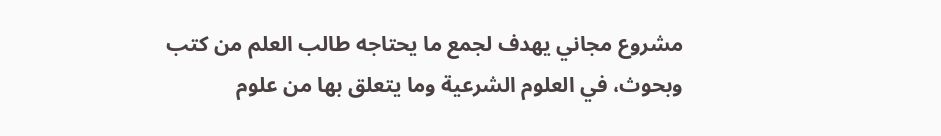مشروع مجاني يهدف لجمع ما يحتاجه طالب العلم من كتب وبحوث، في العلوم الشرعية وما يتعلق بها من علوم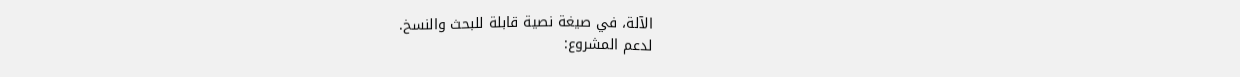الآلة، في صيغة نصية قابلة للبحث والنسخ.
لدعم المشروع: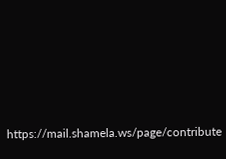https://mail.shamela.ws/page/contribute